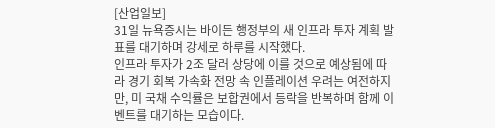[산업일보]
31일 뉴욕증시는 바이든 행정부의 새 인프라 투자 계획 발표를 대기하며 강세로 하루를 시작했다.
인프라 투자가 2조 달러 상당에 이를 것으로 예상됨에 따라 경기 회복 가속화 전망 속 인플레이션 우려는 여전하지만, 미 국채 수익률은 보합권에서 등락을 반복하며 함께 이벤트를 대기하는 모습이다.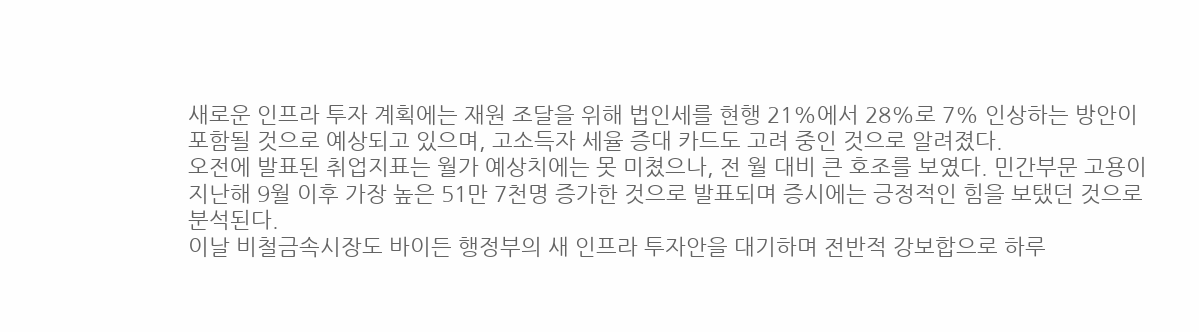새로운 인프라 투자 계획에는 재원 조달을 위해 법인세를 현행 21%에서 28%로 7% 인상하는 방안이 포함될 것으로 예상되고 있으며, 고소득자 세율 증대 카드도 고려 중인 것으로 알려졌다.
오전에 발표된 취업지표는 월가 예상치에는 못 미쳤으나, 전 월 대비 큰 호조를 보였다. 민간부문 고용이 지난해 9월 이후 가장 높은 51만 7천명 증가한 것으로 발표되며 증시에는 긍정적인 힘을 보탰던 것으로 분석된다.
이날 비철금속시장도 바이든 행정부의 새 인프라 투자안을 대기하며 전반적 강보합으로 하루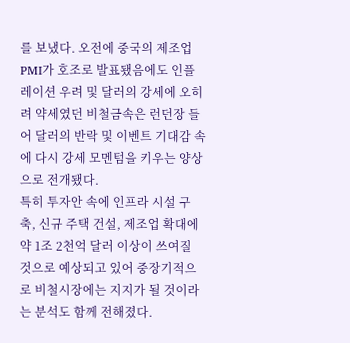를 보냈다. 오전에 중국의 제조업 PMI가 호조로 발표됐음에도 인플레이션 우려 및 달러의 강세에 오히려 약세였던 비철금속은 런던장 들어 달러의 반락 및 이벤트 기대감 속에 다시 강세 모멘텀을 키우는 양상으로 전개됐다.
특히 투자안 속에 인프라 시설 구축, 신규 주택 건설, 제조업 확대에 약 1조 2천억 달러 이상이 쓰여질 것으로 예상되고 있어 중장기적으로 비철시장에는 지지가 될 것이라는 분석도 함께 전해졌다.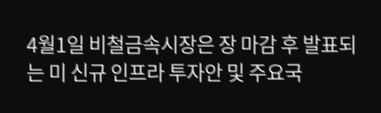4월1일 비철금속시장은 장 마감 후 발표되는 미 신규 인프라 투자안 및 주요국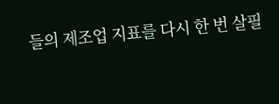들의 제조업 지표를 다시 한 번 살필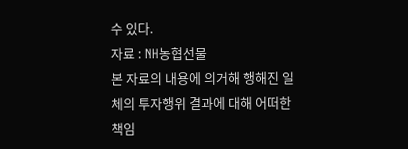수 있다.
자료 : NH농협선물
본 자료의 내용에 의거해 행해진 일체의 투자행위 결과에 대해 어떠한 책임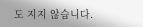도 지지 않습니다.